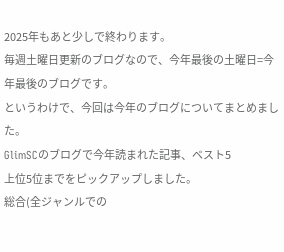2025年もあと少しで終わります。
毎週土曜日更新のブログなので、今年最後の土曜日=今年最後のブログです。
というわけで、今回は今年のブログについてまとめました。
GlimSCのブログで今年読まれた記事、ベスト5
上位5位までをピックアップしました。
総合(全ジャンルでの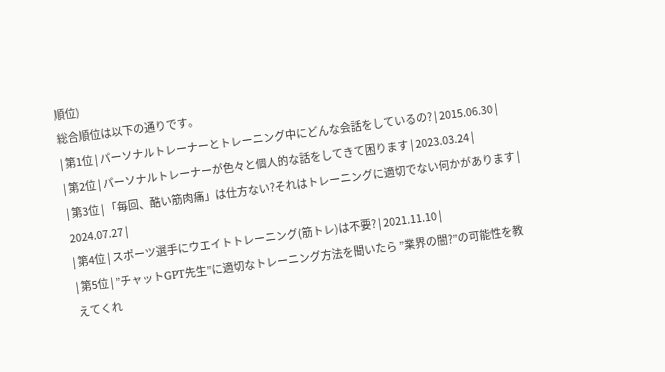順位)
総合順位は以下の通りです。
| 第1位 | パーソナルトレーナーとトレーニング中にどんな会話をしているの? | 2015.06.30 |
| 第2位 | パーソナルトレーナーが色々と個人的な話をしてきて困ります | 2023.03.24 |
| 第3位 | 「毎回、酷い筋肉痛」は仕方ない?それはトレーニングに適切でない何かがあります | 2024.07.27 |
| 第4位 | スポーツ選手にウエイトトレーニング(筋トレ)は不要? | 2021.11.10 |
| 第5位 | ”チャットGPT先生”に適切なトレーニング方法を聞いたら ”業界の闇?”の可能性を教えてくれ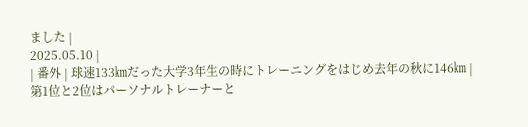ました |
2025.05.10 |
| 番外 | 球速133㎞だった大学3年生の時にトレーニングをはじめ去年の秋に146㎞ |
第1位と2位はパーソナルトレーナーと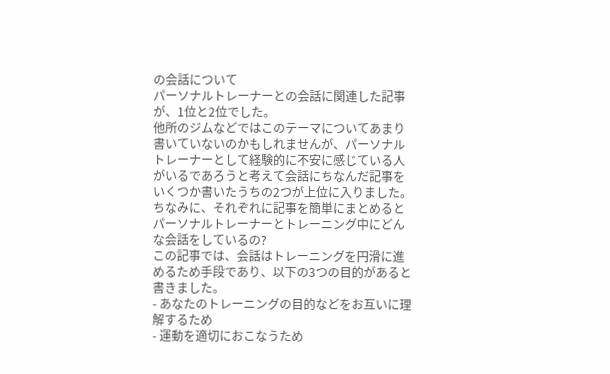の会話について
パーソナルトレーナーとの会話に関連した記事が、1位と2位でした。
他所のジムなどではこのテーマについてあまり書いていないのかもしれませんが、パーソナルトレーナーとして経験的に不安に感じている人がいるであろうと考えて会話にちなんだ記事をいくつか書いたうちの2つが上位に入りました。
ちなみに、それぞれに記事を簡単にまとめると
パーソナルトレーナーとトレーニング中にどんな会話をしているの?
この記事では、会話はトレーニングを円滑に進めるため手段であり、以下の3つの目的があると書きました。
- あなたのトレーニングの目的などをお互いに理解するため
- 運動を適切におこなうため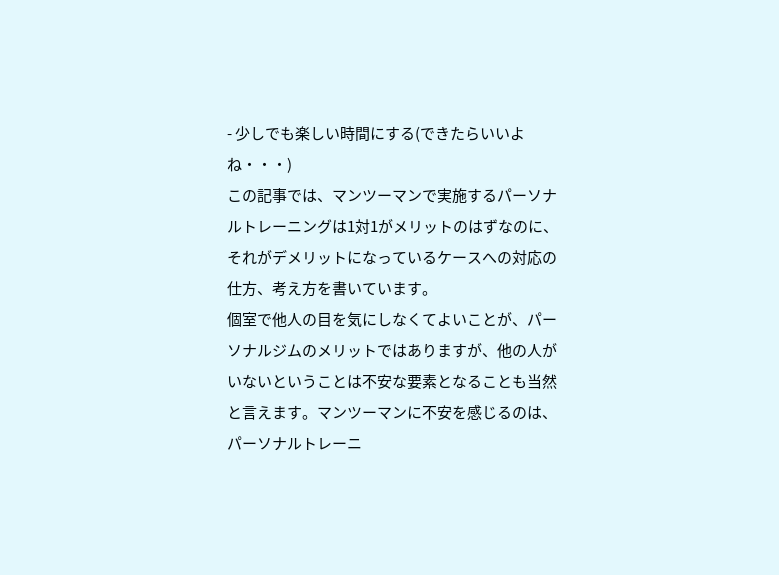- 少しでも楽しい時間にする(できたらいいよね・・・)
この記事では、マンツーマンで実施するパーソナルトレーニングは1対1がメリットのはずなのに、それがデメリットになっているケースへの対応の仕方、考え方を書いています。
個室で他人の目を気にしなくてよいことが、パーソナルジムのメリットではありますが、他の人がいないということは不安な要素となることも当然と言えます。マンツーマンに不安を感じるのは、パーソナルトレーニ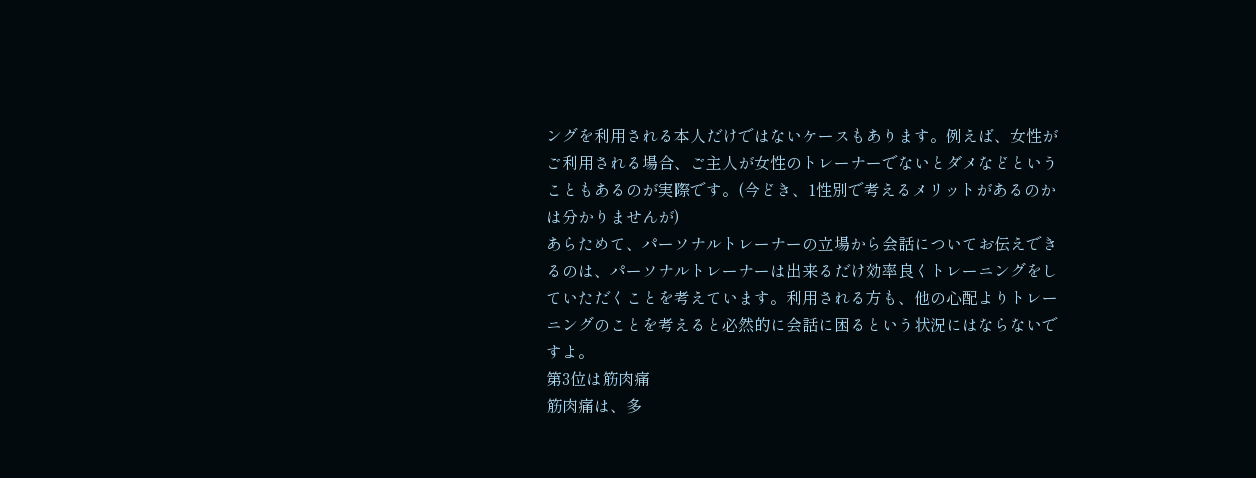ングを利用される本人だけではないケースもあります。例えば、女性がご利用される場合、ご主人が女性のトレーナーでないとダメなどということもあるのが実際です。(今どき、1性別で考えるメリットがあるのかは分かりませんが)
あらためて、パーソナルトレーナーの立場から会話についてお伝えできるのは、パーソナルトレーナーは出来るだけ効率良くトレーニングをしていただくことを考えています。利用される方も、他の心配よりトレーニングのことを考えると必然的に会話に困るという状況にはならないですよ。
第3位は筋肉痛
筋肉痛は、多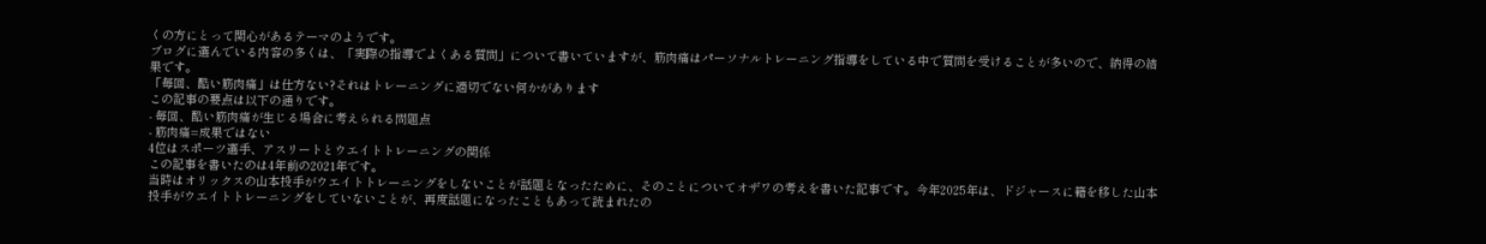くの方にとって関心があるテーマのようです。
ブログに選んでいる内容の多くは、「実際の指導でよくある質問」について書いていますが、筋肉痛はパーソナルトレーニング指導をしている中で質問を受けることが多いので、納得の結果です。
「毎回、酷い筋肉痛」は仕方ない?それはトレーニングに適切でない何かがあります
この記事の要点は以下の通りです。
- 毎回、酷い筋肉痛が生じる場合に考えられる問題点
- 筋肉痛=成果ではない
4位はスポーツ選手、アスリートとウエイトトレーニングの関係
この記事を書いたのは4年前の2021年です。
当時はオリックスの山本投手がウエイトトレーニングをしないことが話題となったために、そのことについてオザワの考えを書いた記事です。今年2025年は、ドジャースに籍を移した山本投手がウエイトトレーニングをしていないことが、再度話題になったこともあって読まれたの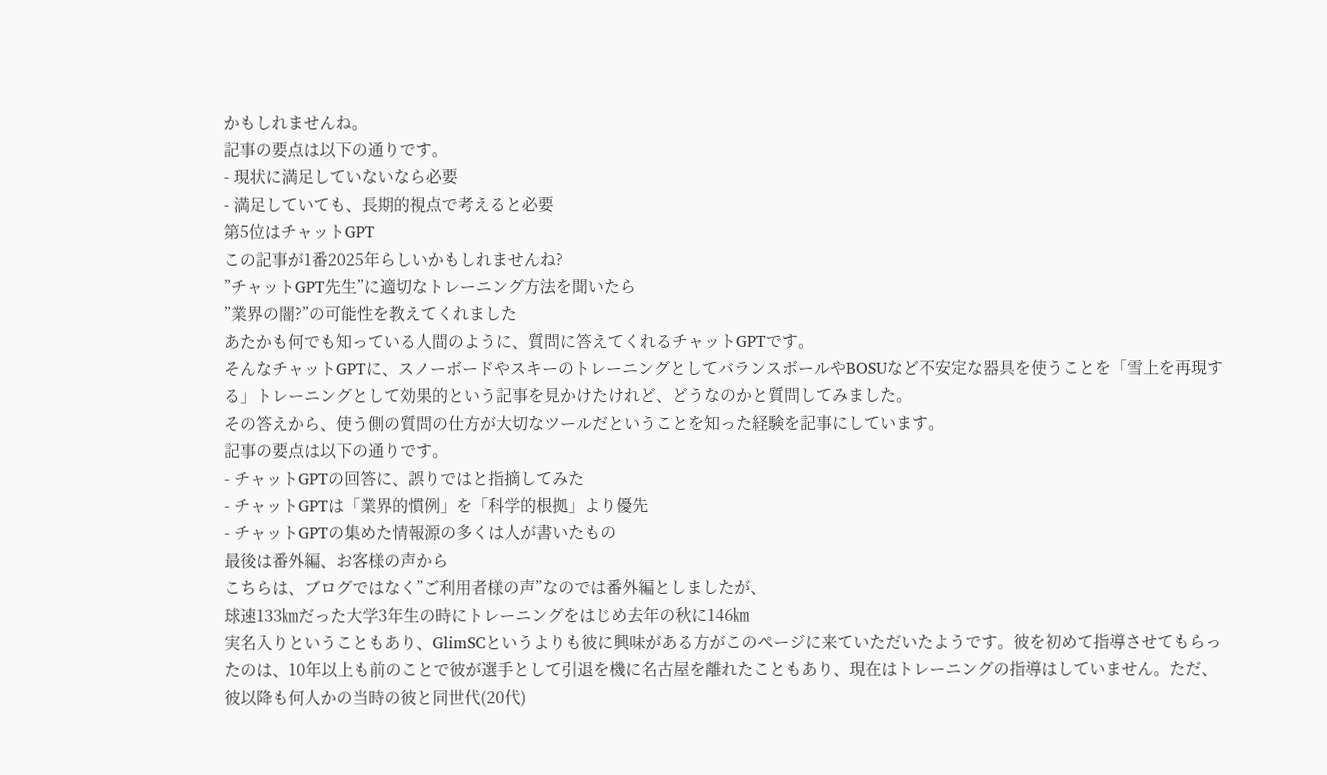かもしれませんね。
記事の要点は以下の通りです。
- 現状に満足していないなら必要
- 満足していても、長期的視点で考えると必要
第5位はチャットGPT
この記事が1番2025年らしいかもしれませんね?
”チャットGPT先生”に適切なトレーニング方法を聞いたら
”業界の闇?”の可能性を教えてくれました
あたかも何でも知っている人間のように、質問に答えてくれるチャットGPTです。
そんなチャットGPTに、スノーボードやスキーのトレーニングとしてバランスボールやBOSUなど不安定な器具を使うことを「雪上を再現する」トレーニングとして効果的という記事を見かけたけれど、どうなのかと質問してみました。
その答えから、使う側の質問の仕方が大切なツールだということを知った経験を記事にしています。
記事の要点は以下の通りです。
- チャットGPTの回答に、誤りではと指摘してみた
- チャットGPTは「業界的慣例」を「科学的根拠」より優先
- チャットGPTの集めた情報源の多くは人が書いたもの
最後は番外編、お客様の声から
こちらは、ブログではなく”ご利用者様の声”なのでは番外編としましたが、
球速133㎞だった大学3年生の時にトレーニングをはじめ去年の秋に146㎞
実名入りということもあり、GlimSCというよりも彼に興味がある方がこのページに来ていただいたようです。彼を初めて指導させてもらったのは、10年以上も前のことで彼が選手として引退を機に名古屋を離れたこともあり、現在はトレーニングの指導はしていません。ただ、彼以降も何人かの当時の彼と同世代(20代)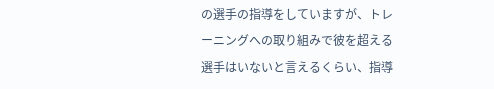の選手の指導をしていますが、トレーニングへの取り組みで彼を超える選手はいないと言えるくらい、指導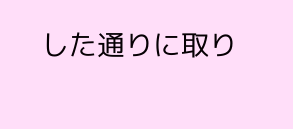した通りに取り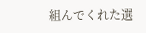組んでくれた選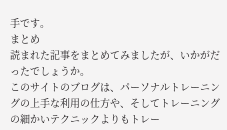手です。
まとめ
読まれた記事をまとめてみましたが、いかがだったでしょうか。
このサイトのブログは、パーソナルトレーニングの上手な利用の仕方や、そしてトレーニングの細かいテクニックよりもトレー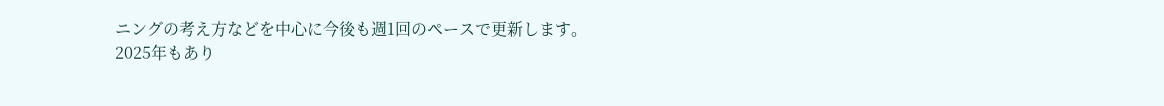ニングの考え方などを中心に今後も週1回のペースで更新します。
2025年もあり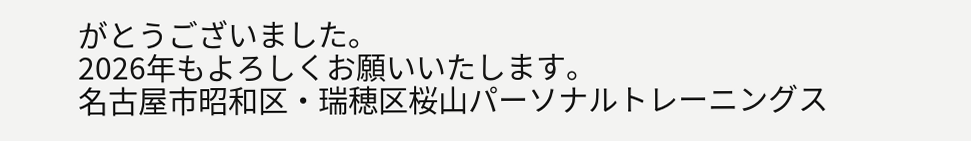がとうございました。
2026年もよろしくお願いいたします。
名古屋市昭和区・瑞穂区桜山パーソナルトレーニングス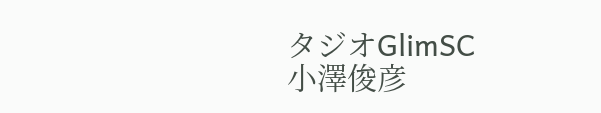タジオGlimSC
小澤俊彦